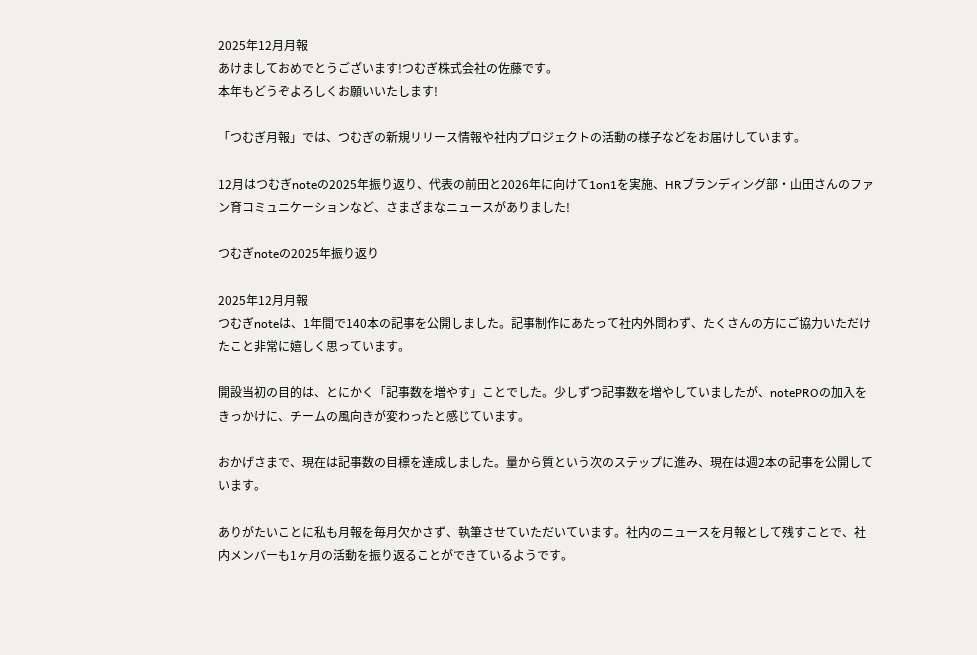2025年12月月報
あけましておめでとうございます!つむぎ株式会社の佐藤です。
本年もどうぞよろしくお願いいたします!

「つむぎ月報」では、つむぎの新規リリース情報や社内プロジェクトの活動の様子などをお届けしています。

12月はつむぎnoteの2025年振り返り、代表の前田と2026年に向けて1on1を実施、HRブランディング部・山田さんのファン育コミュニケーションなど、さまざまなニュースがありました!

つむぎnoteの2025年振り返り

2025年12月月報
つむぎnoteは、1年間で140本の記事を公開しました。記事制作にあたって社内外問わず、たくさんの方にご協力いただけたこと非常に嬉しく思っています。

開設当初の目的は、とにかく「記事数を増やす」ことでした。少しずつ記事数を増やしていましたが、notePROの加入をきっかけに、チームの風向きが変わったと感じています。

おかげさまで、現在は記事数の目標を達成しました。量から質という次のステップに進み、現在は週2本の記事を公開しています。

ありがたいことに私も月報を毎月欠かさず、執筆させていただいています。社内のニュースを月報として残すことで、社内メンバーも1ヶ月の活動を振り返ることができているようです。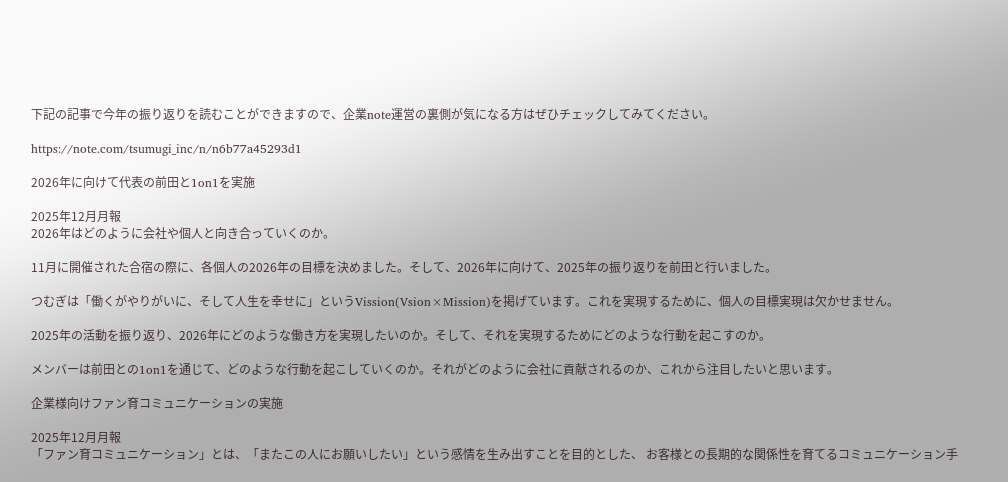下記の記事で今年の振り返りを読むことができますので、企業note運営の裏側が気になる方はぜひチェックしてみてください。

https://note.com/tsumugi_inc/n/n6b77a45293d1

2026年に向けて代表の前田と1on1を実施

2025年12月月報
2026年はどのように会社や個人と向き合っていくのか。

11月に開催された合宿の際に、各個人の2026年の目標を決めました。そして、2026年に向けて、2025年の振り返りを前田と行いました。

つむぎは「働くがやりがいに、そして人生を幸せに」というVission(Vsion×Mission)を掲げています。これを実現するために、個人の目標実現は欠かせません。

2025年の活動を振り返り、2026年にどのような働き方を実現したいのか。そして、それを実現するためにどのような行動を起こすのか。

メンバーは前田との1on1を通じて、どのような行動を起こしていくのか。それがどのように会社に貢献されるのか、これから注目したいと思います。

企業様向けファン育コミュニケーションの実施

2025年12月月報
「ファン育コミュニケーション」とは、「またこの人にお願いしたい」という感情を生み出すことを目的とした、 お客様との長期的な関係性を育てるコミュニケーション手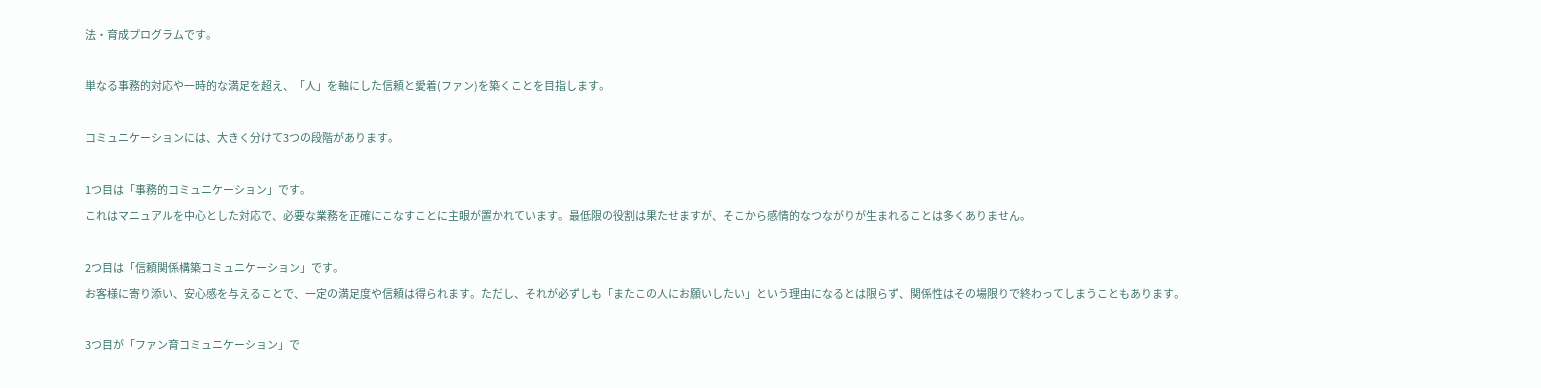法・育成プログラムです。

単なる事務的対応や一時的な満足を超え、「人」を軸にした信頼と愛着(ファン)を築くことを目指します。

コミュニケーションには、大きく分けて3つの段階があります。

1つ目は「事務的コミュニケーション」です。
これはマニュアルを中心とした対応で、必要な業務を正確にこなすことに主眼が置かれています。最低限の役割は果たせますが、そこから感情的なつながりが生まれることは多くありません。

2つ目は「信頼関係構築コミュニケーション」です。
お客様に寄り添い、安心感を与えることで、一定の満足度や信頼は得られます。ただし、それが必ずしも「またこの人にお願いしたい」という理由になるとは限らず、関係性はその場限りで終わってしまうこともあります。

3つ目が「ファン育コミュニケーション」で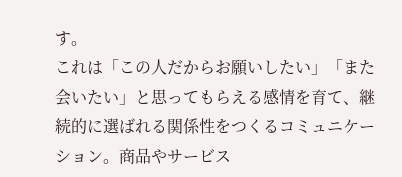す。
これは「この人だからお願いしたい」「また会いたい」と思ってもらえる感情を育て、継続的に選ばれる関係性をつくるコミュニケーション。商品やサービス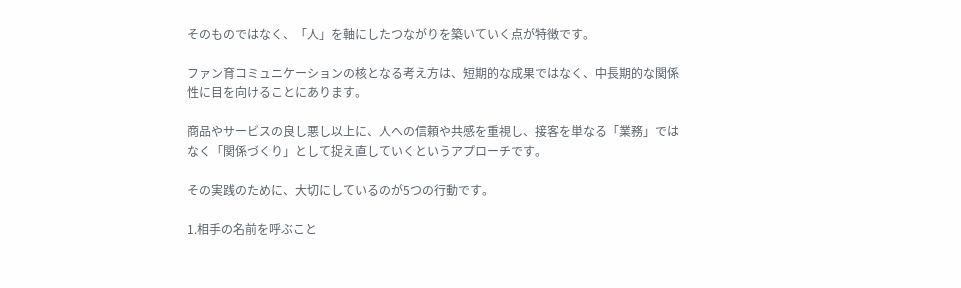そのものではなく、「人」を軸にしたつながりを築いていく点が特徴です。

ファン育コミュニケーションの核となる考え方は、短期的な成果ではなく、中長期的な関係性に目を向けることにあります。

商品やサービスの良し悪し以上に、人への信頼や共感を重視し、接客を単なる「業務」ではなく「関係づくり」として捉え直していくというアプローチです。

その実践のために、大切にしているのが5つの行動です。

1.相手の名前を呼ぶこと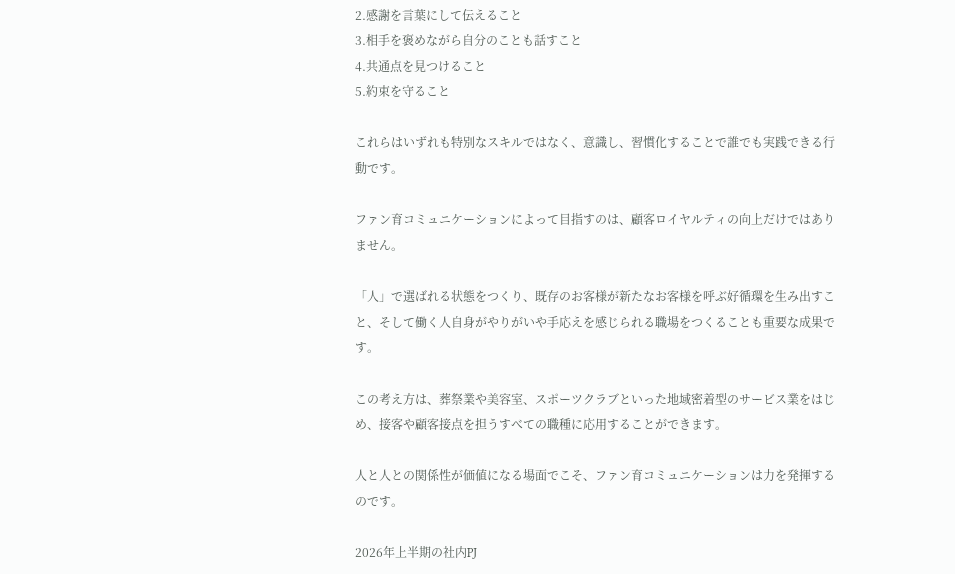2.感謝を言葉にして伝えること
3.相手を褒めながら自分のことも話すこと
4.共通点を見つけること
5.約束を守ること

これらはいずれも特別なスキルではなく、意識し、習慣化することで誰でも実践できる行動です。

ファン育コミュニケーションによって目指すのは、顧客ロイヤルティの向上だけではありません。

「人」で選ばれる状態をつくり、既存のお客様が新たなお客様を呼ぶ好循環を生み出すこと、そして働く人自身がやりがいや手応えを感じられる職場をつくることも重要な成果です。

この考え方は、葬祭業や美容室、スポーツクラブといった地域密着型のサービス業をはじめ、接客や顧客接点を担うすべての職種に応用することができます。

人と人との関係性が価値になる場面でこそ、ファン育コミュニケーションは力を発揮するのです。

2026年上半期の社内PJ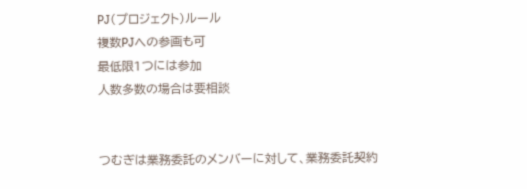PJ(プロジェクト)ルール
複数PJへの参画も可
最低限1つには参加
人数多数の場合は要相談


つむぎは業務委託のメンバーに対して、業務委託契約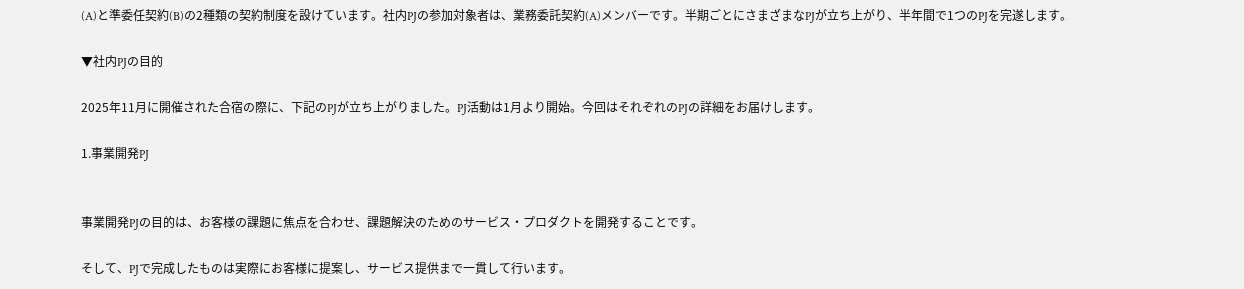(A)と準委任契約(B)の2種類の契約制度を設けています。社内PJの参加対象者は、業務委託契約(A)メンバーです。半期ごとにさまざまなPJが立ち上がり、半年間で1つのPJを完遂します。

▼社内PJの目的

2025年11月に開催された合宿の際に、下記のPJが立ち上がりました。PJ活動は1月より開始。今回はそれぞれのPJの詳細をお届けします。

1.事業開発PJ


事業開発PJの目的は、お客様の課題に焦点を合わせ、課題解決のためのサービス・プロダクトを開発することです。

そして、PJで完成したものは実際にお客様に提案し、サービス提供まで一貫して行います。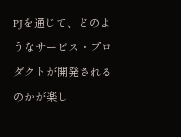PJを通じて、どのようなサービス・プロダクトが開発されるのかが楽し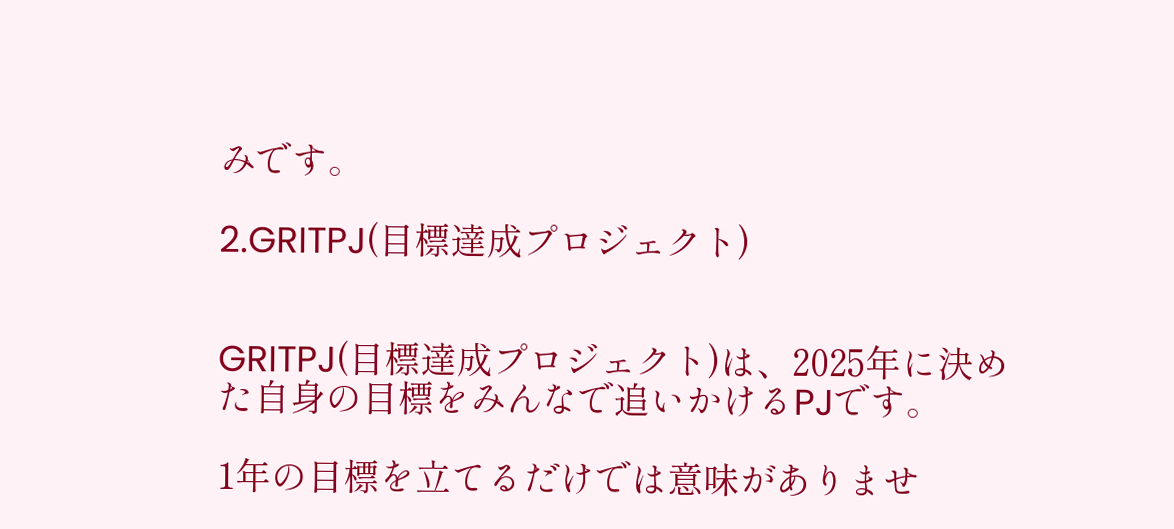みです。

2.GRITPJ(目標達成プロジェクト)


GRITPJ(目標達成プロジェクト)は、2025年に決めた自身の目標をみんなで追いかけるPJです。

1年の目標を立てるだけでは意味がありませ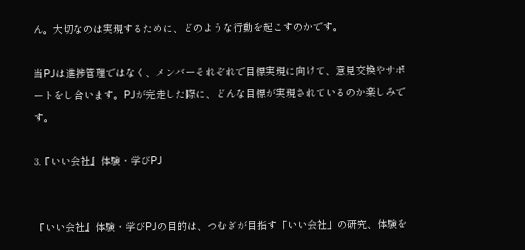ん。大切なのは実現するために、どのような行動を起こすのかです。

当PJは進捗管理ではなく、メンバーそれぞれで目標実現に向けて、意見交換やサポートをし合います。PJが完走した際に、どんな目標が実現されているのか楽しみです。

3.『いい会社』体験・学びPJ


『いい会社』体験・学びPJの目的は、つむぎが目指す「いい会社」の研究、体験を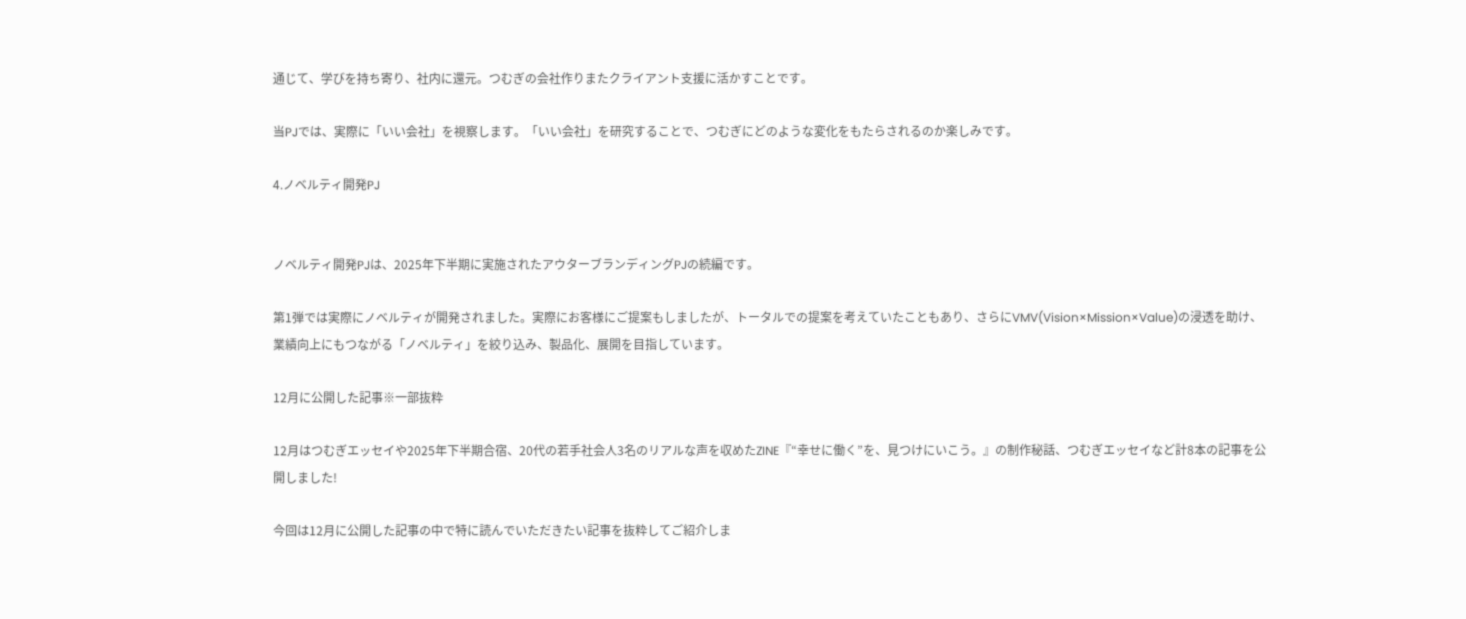通じて、学びを持ち寄り、社内に還元。つむぎの会社作りまたクライアント支援に活かすことです。

当PJでは、実際に「いい会社」を視察します。「いい会社」を研究することで、つむぎにどのような変化をもたらされるのか楽しみです。

4.ノベルティ開発PJ


ノベルティ開発PJは、2025年下半期に実施されたアウターブランディングPJの続編です。

第1弾では実際にノベルティが開発されました。実際にお客様にご提案もしましたが、トータルでの提案を考えていたこともあり、さらにVMV(Vision×Mission×Value)の浸透を助け、業績向上にもつながる「ノベルティ」を絞り込み、製品化、展開を目指しています。

12月に公開した記事※一部抜粋

12月はつむぎエッセイや2025年下半期合宿、20代の若手社会人3名のリアルな声を収めたZINE『“幸せに働く”を、見つけにいこう。』の制作秘話、つむぎエッセイなど計8本の記事を公開しました!

今回は12月に公開した記事の中で特に読んでいただきたい記事を抜粋してご紹介しま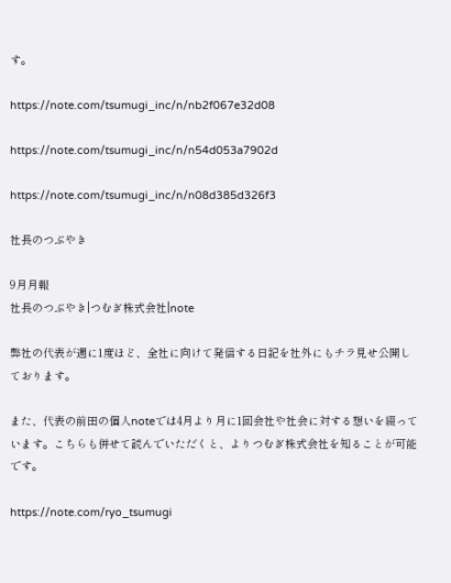す。

https://note.com/tsumugi_inc/n/nb2f067e32d08

https://note.com/tsumugi_inc/n/n54d053a7902d

https://note.com/tsumugi_inc/n/n08d385d326f3

社長のつぶやき

9月月報
社長のつぶやき|つむぎ株式会社|note

弊社の代表が週に1度ほど、全社に向けて発信する日記を社外にもチラ見せ公開しております。

また、代表の前田の個人noteでは4月より月に1回会社や社会に対する想いを綴っています。こちらも併せて読んでいただくと、よりつむぎ株式会社を知ることが可能です。

https://note.com/ryo_tsumugi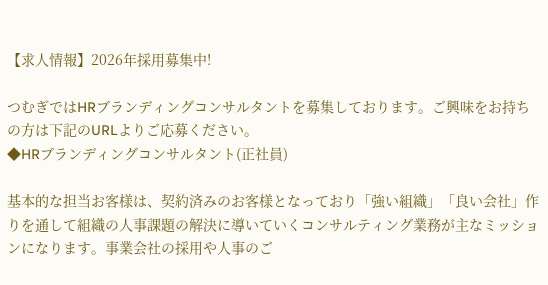【求人情報】2026年採用募集中!

つむぎではHRブランディングコンサルタントを募集しております。ご興味をお持ちの方は下記のURLよりご応募ください。
◆HRブランディングコンサルタント(正社員)

基本的な担当お客様は、契約済みのお客様となっており「強い組織」「良い会社」作りを通して組織の人事課題の解決に導いていくコンサルティング業務が主なミッションになります。事業会社の採用や人事のご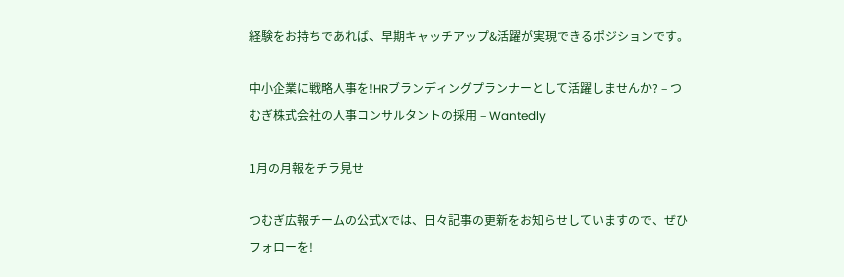経験をお持ちであれば、早期キャッチアップ&活躍が実現できるポジションです。

中小企業に戦略人事を!HRブランディングプランナーとして活躍しませんか? – つむぎ株式会社の人事コンサルタントの採用 – Wantedly

1月の月報をチラ見せ

つむぎ広報チームの公式Xでは、日々記事の更新をお知らせしていますので、ぜひフォローを!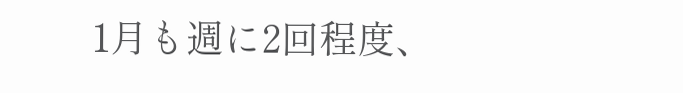1月も週に2回程度、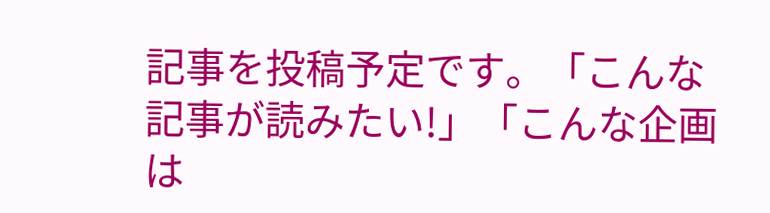記事を投稿予定です。「こんな記事が読みたい!」「こんな企画は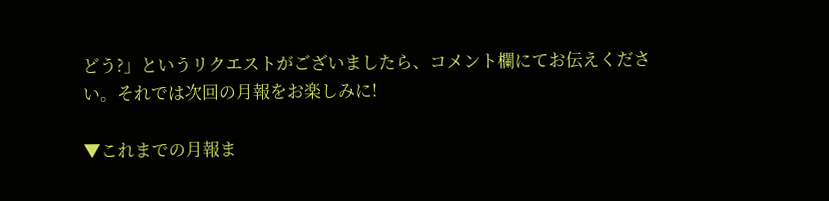どう?」というリクエストがございましたら、コメント欄にてお伝えください。それでは次回の月報をお楽しみに!

▼これまでの月報ま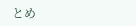とめ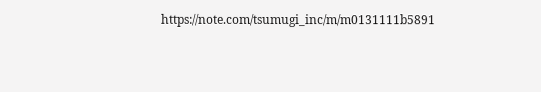https://note.com/tsumugi_inc/m/m0131111b5891